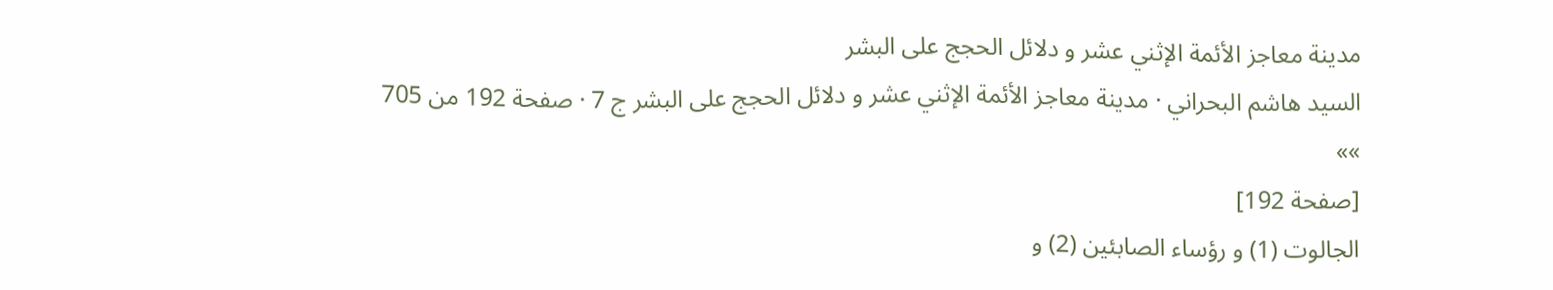مدينة معاجز الأئمة الإثني عشر و دلائل الحجج على البشر
السيد هاشم البحراني · مدينة معاجز الأئمة الإثني عشر و دلائل الحجج على البشر ج 7 · صفحة 192 من 705
»»
[صفحة 192]
الجالوت (1) و رؤساء الصابئين (2) و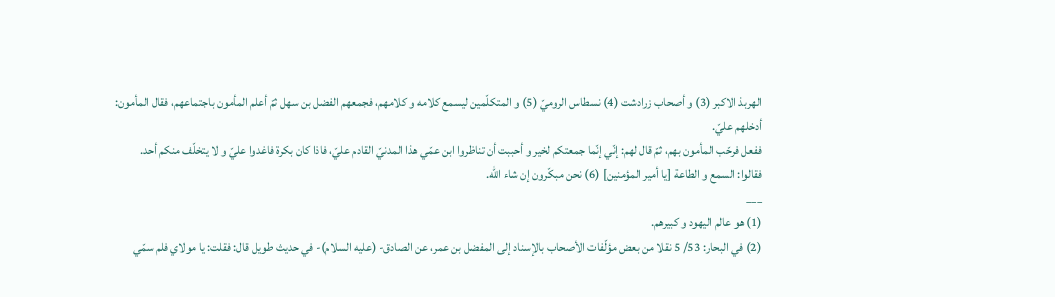الهربذ الاكبر (3) و أصحاب زرادشت (4) نسطاس الروميّ (5) و المتكلّمين ليسمع كلامه و كلامهم، فجمعهم الفضل بن سهل ثمّ أعلم المأمون باجتماعهم، فقال المأمون:
أدخلهم عليّ.
ففعل فرحّب المأمون بهم، ثمّ قال لهم: إنّي إنّما جمعتكم لخير و أحببت أن تناظروا ابن عمّي هذا المدنيّ القادم عليّ، فاذا كان بكرة فاغدوا عليّ و لا يتخلّف منكم أحد.
فقالوا: السمع و الطاعة [يا أمير المؤمنين] (6) نحن مبكّرون إن شاء اللّه.
___
(1) هو عالم اليهود و كبيرهم.
(2) في البحار: 53/ 5 نقلا من بعض مؤلّفات الأصحاب بالإسناد إلى المفضل بن عمر، عن الصادق- (عليه السلام)- في حديث طويل قال: فقلت: يا مولاي فلم سمّي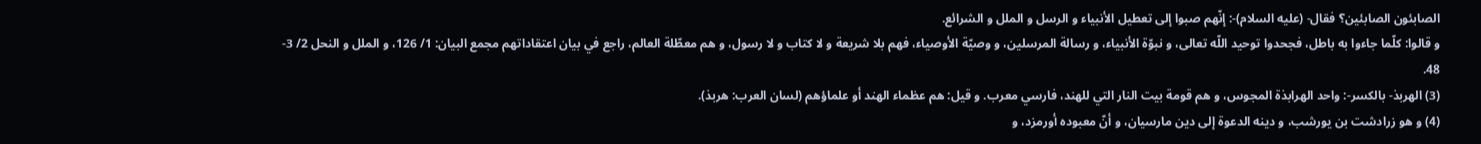الصابئون الصابئين؟ فقال- (عليه السلام)-: إنّهم صبوا إلى تعطيل الأنبياء و الرسل و الملل و الشرائع.
و قالوا: كلّما جاءوا به باطل، فجحدوا توحيد اللّه تعالى، و نبوّة الأنبياء، و رسالة المرسلين، و وصيّة الأوصياء، فهم بلا شريعة و لا كتاب و لا رسول، و هم معطّلة العالم، راجع في بيان اعتقاداتهم مجمع البيان: 1/ 126، و الملل و النحل 2/ 3- 48.
(3) الهربذ- بالكسر-: واحد الهرابذة المجوس، و هم قومة بيت النار التي للهند، فارسي معرب. و قيل: هم عظماء الهند أو علماؤهم (لسان العرب: هربذ).
(4) و هو زرادشت بن يورشب، و دينه الدعوة إلى دين مارسيان، و أنّ معبوده أورمزد، و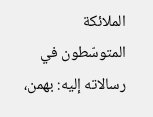الملائكة المتوسّطون في رسالاته إليه: بهمن،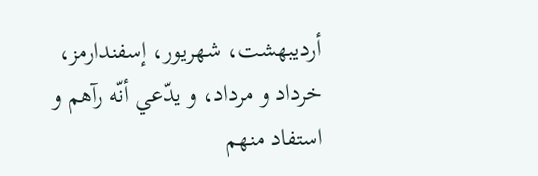أرديبهشت، شهريور، إسفندارمز، خرداد و مرداد، و يدّعي أنّه رآهم و استفاد منهم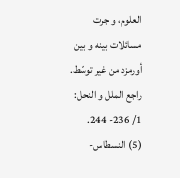العلوم، و جرت مسائلات بينه و بين أورمزد من غير توسّط.
راجع الملل و النحل: 1/ 236- 244.
(5) النسطاس-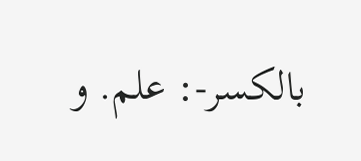بالكسر-: علم. و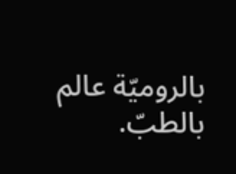بالروميّة عالم بالطبّ.